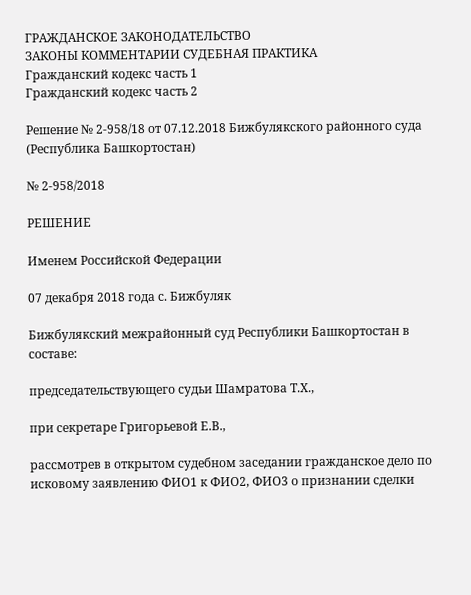ГРАЖДАНСКОЕ ЗАКОНОДАТЕЛЬСТВО
ЗАКОНЫ КОММЕНТАРИИ СУДЕБНАЯ ПРАКТИКА
Гражданский кодекс часть 1
Гражданский кодекс часть 2

Решение № 2-958/18 от 07.12.2018 Бижбулякского районного суда (Республика Башкортостан)

№ 2-958/2018

РЕШЕНИЕ

Именем Российской Федерации

07 декабря 2018 года с. Бижбуляк

Бижбулякский межрайонный суд Республики Башкортостан в составе:

председательствующего судьи Шамратова Т.Х.,

при секретаре Григорьевой Е.В.,

рассмотрев в открытом судебном заседании гражданское дело по исковому заявлению ФИО1 к ФИО2, ФИО3 о признании сделки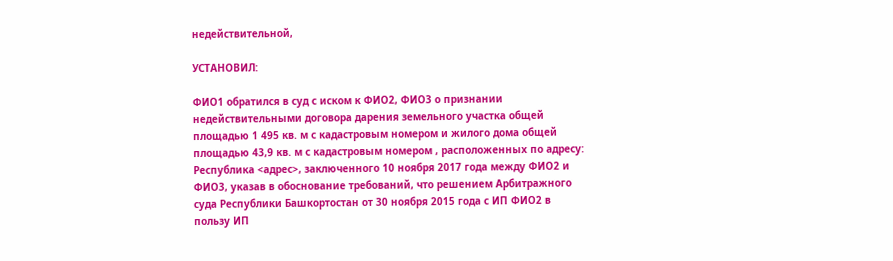недействительной,

УСТАНОВИЛ:

ФИО1 обратился в суд с иском к ФИО2, ФИО3 о признании недействительными договора дарения земельного участка общей площадью 1 495 кв. м с кадастровым номером и жилого дома общей площадью 43,9 кв. м с кадастровым номером , расположенных по адресу: Республика <адрес>, заключенного 10 ноября 2017 года между ФИО2 и ФИО3, указав в обоснование требований, что решением Арбитражного суда Республики Башкортостан от 30 ноября 2015 года с ИП ФИО2 в пользу ИП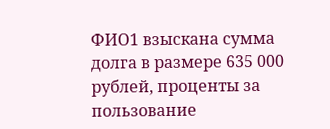ФИО1 взыскана сумма долга в размере 635 000 рублей, проценты за пользование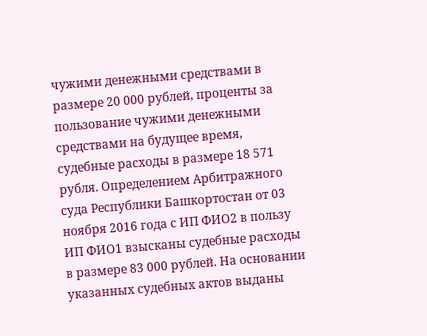чужими денежными средствами в размере 20 000 рублей, проценты за пользование чужими денежными средствами на будущее время, судебные расходы в размере 18 571 рубля. Определением Арбитражного суда Республики Башкортостан от 03 ноября 2016 года с ИП ФИО2 в пользу ИП ФИО1 взысканы судебные расходы в размере 83 000 рублей. На основании указанных судебных актов выданы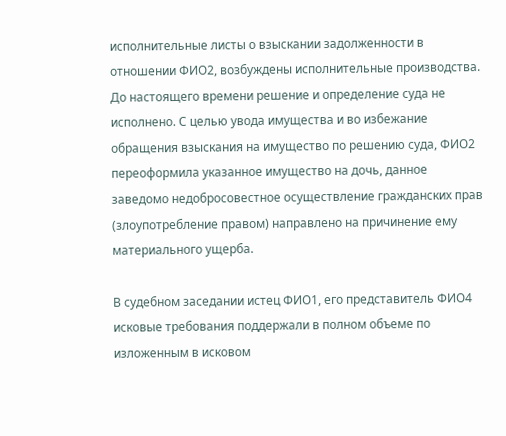исполнительные листы о взыскании задолженности в отношении ФИО2, возбуждены исполнительные производства. До настоящего времени решение и определение суда не исполнено. С целью увода имущества и во избежание обращения взыскания на имущество по решению суда, ФИО2 переоформила указанное имущество на дочь, данное заведомо недобросовестное осуществление гражданских прав (злоупотребление правом) направлено на причинение ему материального ущерба.

В судебном заседании истец ФИО1, его представитель ФИО4 исковые требования поддержали в полном объеме по изложенным в исковом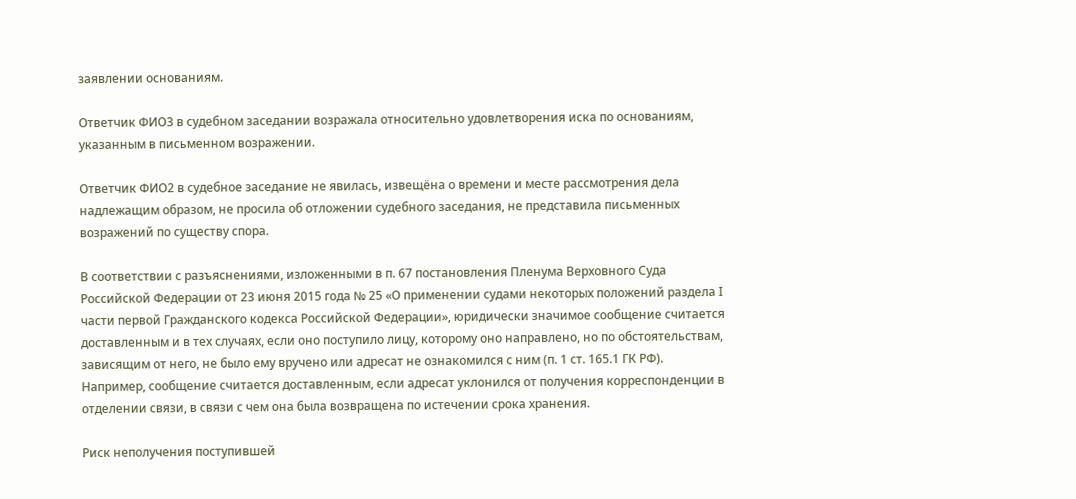заявлении основаниям.

Ответчик ФИО3 в судебном заседании возражала относительно удовлетворения иска по основаниям, указанным в письменном возражении.

Ответчик ФИО2 в судебное заседание не явилась, извещёна о времени и месте рассмотрения дела надлежащим образом, не просила об отложении судебного заседания, не представила письменных возражений по существу спора.

В соответствии с разъяснениями, изложенными в п. 67 постановления Пленума Верховного Суда Российской Федерации от 23 июня 2015 года № 25 «О применении судами некоторых положений раздела I части первой Гражданского кодекса Российской Федерации», юридически значимое сообщение считается доставленным и в тех случаях, если оно поступило лицу, которому оно направлено, но по обстоятельствам, зависящим от него, не было ему вручено или адресат не ознакомился с ним (п. 1 ст. 165.1 ГК РФ). Например, сообщение считается доставленным, если адресат уклонился от получения корреспонденции в отделении связи, в связи с чем она была возвращена по истечении срока хранения.

Риск неполучения поступившей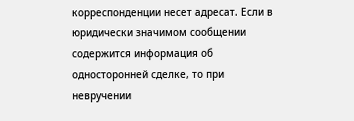корреспонденции несет адресат. Если в юридически значимом сообщении содержится информация об односторонней сделке, то при невручении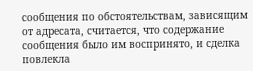сообщения по обстоятельствам, зависящим от адресата, считается, что содержание сообщения было им воспринято, и сделка повлекла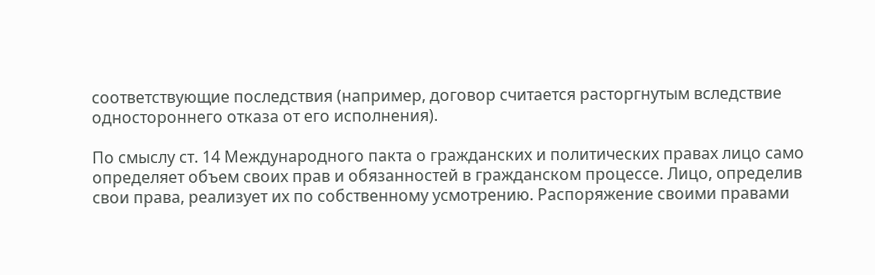соответствующие последствия (например, договор считается расторгнутым вследствие одностороннего отказа от его исполнения).

По смыслу ст. 14 Международного пакта о гражданских и политических правах лицо само определяет объем своих прав и обязанностей в гражданском процессе. Лицо, определив свои права, реализует их по собственному усмотрению. Распоряжение своими правами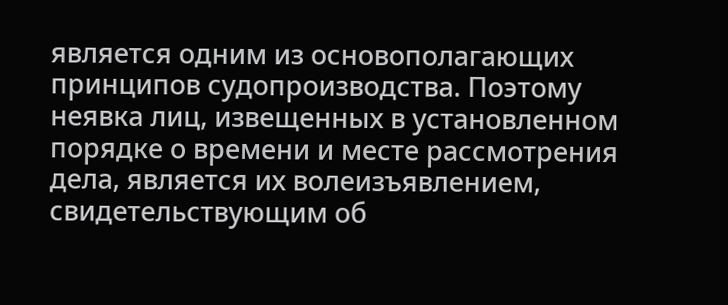является одним из основополагающих принципов судопроизводства. Поэтому неявка лиц, извещенных в установленном порядке о времени и месте рассмотрения дела, является их волеизъявлением, свидетельствующим об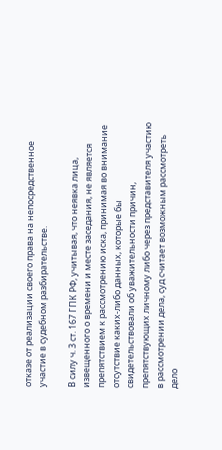отказе от реализации своего права на непосредственное участие в судебном разбирательстве.

В силу ч. 3 ст. 167 ГПК РФ, учитывая, что неявка лица, извещенного о времени и месте заседания, не является препятствием к рассмотрению иска, принимая во внимание отсутствие каких-либо данных, которые бы свидетельствовали об уважительности причин, препятствующих личному либо через представителя участию в рассмотрении дела, суд считает возможным рассмотреть дело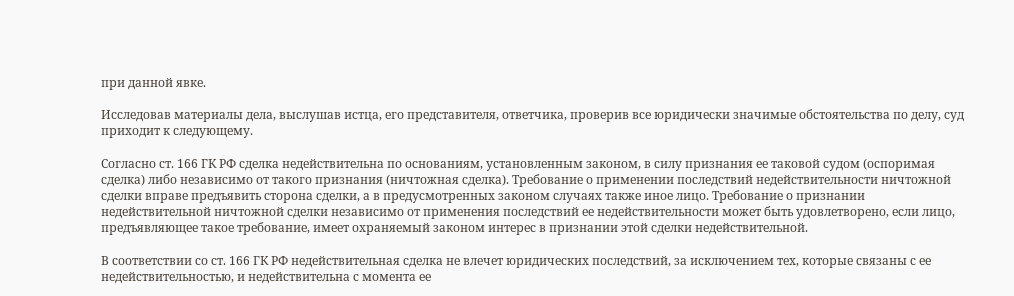при данной явке.

Исследовав материалы дела, выслушав истца, его представителя, ответчика, проверив все юридически значимые обстоятельства по делу, суд приходит к следующему.

Согласно ст. 166 ГК РФ сделка недействительна по основаниям, установленным законом, в силу признания ее таковой судом (оспоримая сделка) либо независимо от такого признания (ничтожная сделка). Требование о применении последствий недействительности ничтожной сделки вправе предъявить сторона сделки, а в предусмотренных законом случаях также иное лицо. Требование о признании недействительной ничтожной сделки независимо от применения последствий ее недействительности может быть удовлетворено, если лицо, предъявляющее такое требование, имеет охраняемый законом интерес в признании этой сделки недействительной.

В соответствии со ст. 166 ГК РФ недействительная сделка не влечет юридических последствий, за исключением тех, которые связаны с ее недействительностью, и недействительна с момента ее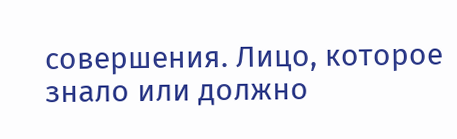совершения. Лицо, которое знало или должно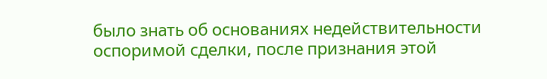было знать об основаниях недействительности оспоримой сделки, после признания этой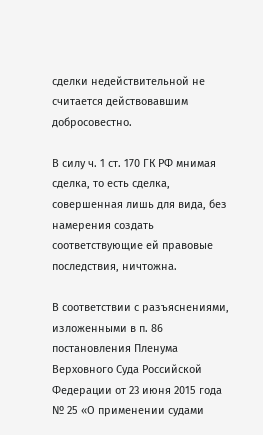сделки недействительной не считается действовавшим добросовестно.

В силу ч. 1 ст. 170 ГК РФ мнимая сделка, то есть сделка, совершенная лишь для вида, без намерения создать соответствующие ей правовые последствия, ничтожна.

В соответствии с разъяснениями, изложенными в п. 86 постановления Пленума Верховного Суда Российской Федерации от 23 июня 2015 года № 25 «О применении судами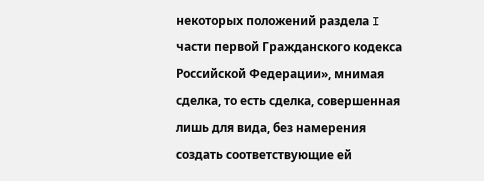некоторых положений раздела I части первой Гражданского кодекса Российской Федерации», мнимая сделка, то есть сделка, совершенная лишь для вида, без намерения создать соответствующие ей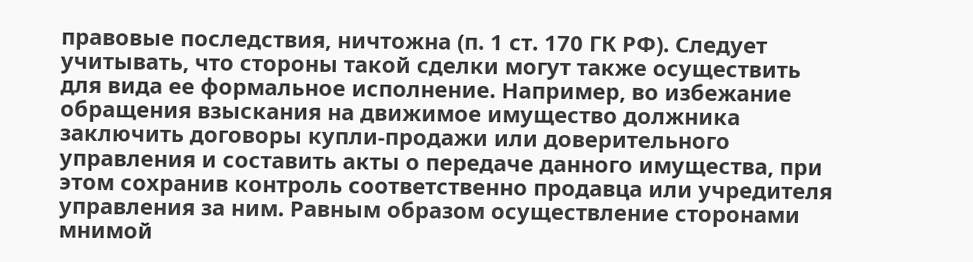правовые последствия, ничтожна (п. 1 ст. 170 ГК РФ). Следует учитывать, что стороны такой сделки могут также осуществить для вида ее формальное исполнение. Например, во избежание обращения взыскания на движимое имущество должника заключить договоры купли-продажи или доверительного управления и составить акты о передаче данного имущества, при этом сохранив контроль соответственно продавца или учредителя управления за ним. Равным образом осуществление сторонами мнимой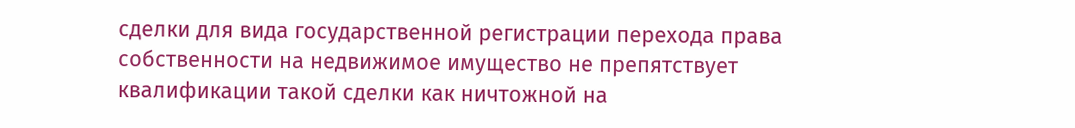сделки для вида государственной регистрации перехода права собственности на недвижимое имущество не препятствует квалификации такой сделки как ничтожной на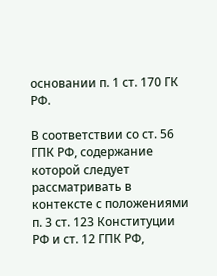основании п. 1 ст. 170 ГК РФ.

В соответствии со ст. 56 ГПК РФ, содержание которой следует рассматривать в контексте с положениями п. 3 ст. 123 Конституции РФ и ст. 12 ГПК РФ,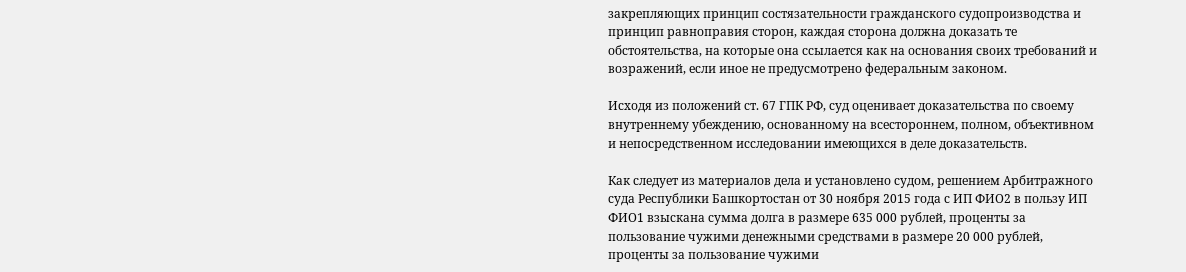закрепляющих принцип состязательности гражданского судопроизводства и принцип равноправия сторон, каждая сторона должна доказать те обстоятельства, на которые она ссылается как на основания своих требований и возражений, если иное не предусмотрено федеральным законом.

Исходя из положений ст. 67 ГПК РФ, суд оценивает доказательства по своему внутреннему убеждению, основанному на всестороннем, полном, объективном и непосредственном исследовании имеющихся в деле доказательств.

Как следует из материалов дела и установлено судом, решением Арбитражного суда Республики Башкортостан от 30 ноября 2015 года с ИП ФИО2 в пользу ИП ФИО1 взыскана сумма долга в размере 635 000 рублей, проценты за пользование чужими денежными средствами в размере 20 000 рублей, проценты за пользование чужими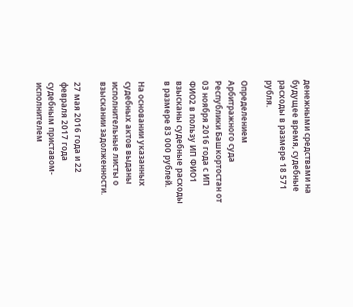денежными средствами на будущее время, судебные расходы в размере 18 571 рубля.

Определением Арбитражного суда Республики Башкортостан от 03 ноября 2016 года с ИП ФИО2 в пользу ИП ФИО1 взысканы судебные расходы в размере 83 000 рублей.

На основании указанных судебных актов выданы исполнительные листы о взыскании задолженности.

27 мая 2016 года и 22 февраля 2017 года судебным приставом-исполнителем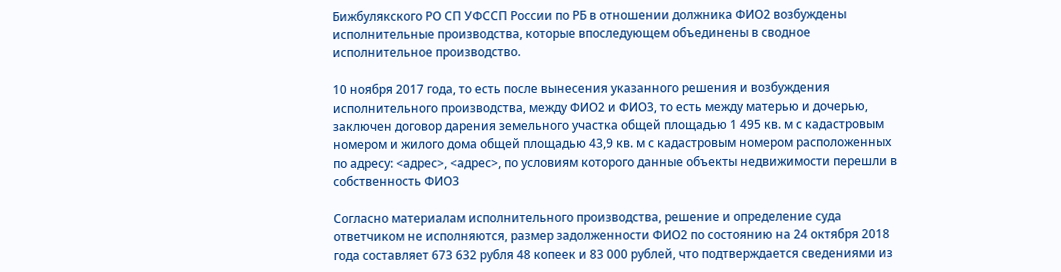Бижбулякского РО СП УФССП России по РБ в отношении должника ФИО2 возбуждены исполнительные производства, которые впоследующем объединены в сводное исполнительное производство.

10 ноября 2017 года, то есть после вынесения указанного решения и возбуждения исполнительного производства, между ФИО2 и ФИО3, то есть между матерью и дочерью, заключен договор дарения земельного участка общей площадью 1 495 кв. м с кадастровым номером и жилого дома общей площадью 43,9 кв. м с кадастровым номером расположенных по адресу: <адрес>, <адрес>, по условиям которого данные объекты недвижимости перешли в собственность ФИО3

Согласно материалам исполнительного производства, решение и определение суда ответчиком не исполняются, размер задолженности ФИО2 по состоянию на 24 октября 2018 года составляет 673 632 рубля 48 копеек и 83 000 рублей, что подтверждается сведениями из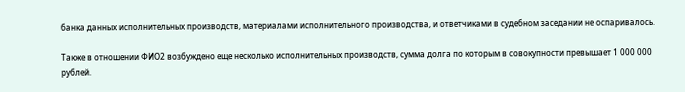банка данных исполнительных производств, материалами исполнительного производства, и ответчиками в судебном заседании не оспаривалось.

Также в отношении ФИО2 возбуждено еще несколько исполнительных производств, сумма долга по которым в совокупности превышает 1 000 000 рублей.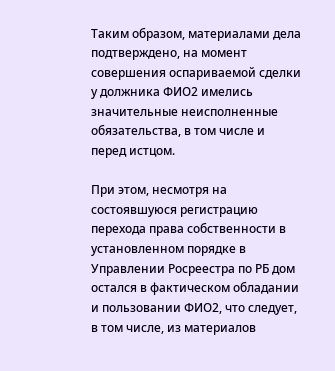Таким образом, материалами дела подтверждено, на момент совершения оспариваемой сделки у должника ФИО2 имелись значительные неисполненные обязательства, в том числе и перед истцом.

При этом, несмотря на состоявшуюся регистрацию перехода права собственности в установленном порядке в Управлении Росреестра по РБ дом остался в фактическом обладании и пользовании ФИО2, что следует, в том числе, из материалов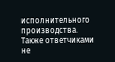исполнительного производства. Также ответчиками не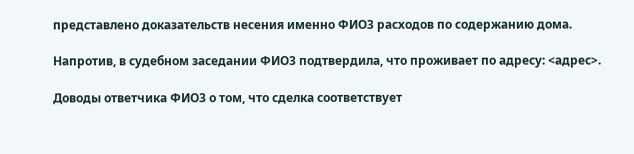представлено доказательств несения именно ФИО3 расходов по содержанию дома.

Напротив, в судебном заседании ФИО3 подтвердила, что проживает по адресу: <адрес>.

Доводы ответчика ФИО3 о том, что сделка соответствует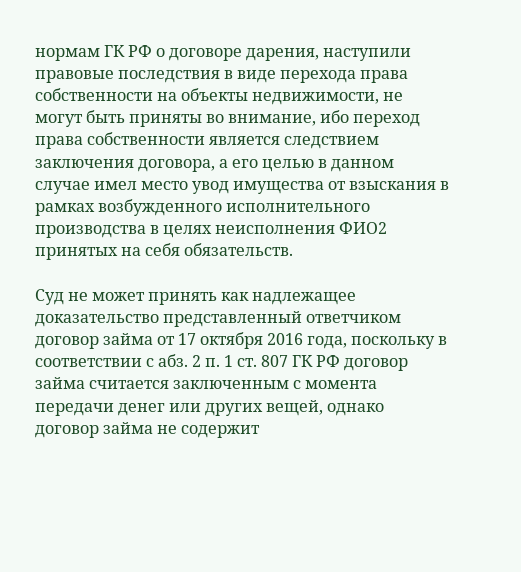нормам ГК РФ о договоре дарения, наступили правовые последствия в виде перехода права собственности на объекты недвижимости, не могут быть приняты во внимание, ибо переход права собственности является следствием заключения договора, а его целью в данном случае имел место увод имущества от взыскания в рамках возбужденного исполнительного производства в целях неисполнения ФИО2 принятых на себя обязательств.

Суд не может принять как надлежащее доказательство представленный ответчиком договор займа от 17 октября 2016 года, поскольку в соответствии с абз. 2 п. 1 ст. 807 ГК РФ договор займа считается заключенным с момента передачи денег или других вещей, однако договор займа не содержит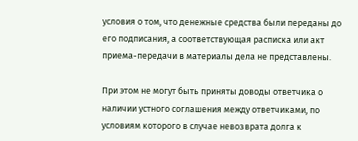условия о том, что денежные средства были переданы до его подписания, а соответствующая расписка или акт приема-передачи в материалы дела не представлены.

При этом не могут быть приняты доводы ответчика о наличии устного соглашения между ответчиками, по условиям которого в случае невозврата долга к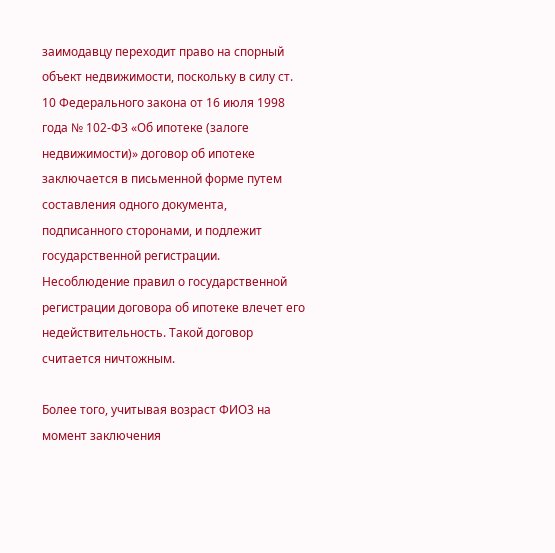заимодавцу переходит право на спорный объект недвижимости, поскольку в силу ст. 10 Федерального закона от 16 июля 1998 года № 102-ФЗ «Об ипотеке (залоге недвижимости)» договор об ипотеке заключается в письменной форме путем составления одного документа, подписанного сторонами, и подлежит государственной регистрации. Несоблюдение правил о государственной регистрации договора об ипотеке влечет его недействительность. Такой договор считается ничтожным.

Более того, учитывая возраст ФИО3 на момент заключения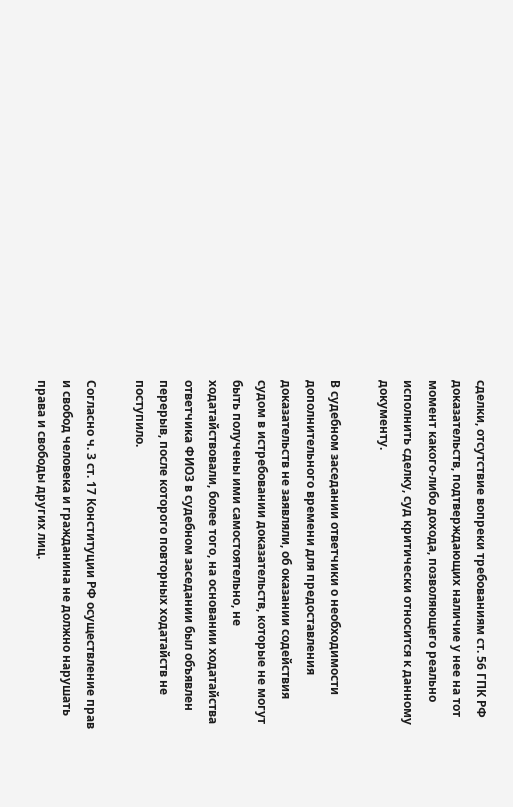сделки, отсутствие вопреки требованиям ст. 56 ГПК РФ доказательств, подтверждающих наличие у нее на тот момент какого-либо дохода, позволяющего реально исполнить сделку, суд критически относится к данному документу.

В судебном заседании ответчики о необходимости дополнительного времени для предоставления доказательств не заявляли, об оказании содействия судом в истребовании доказательств, которые не могут быть получены ими самостоятельно, не ходатайствовали, более того, на основании ходатайства ответчика ФИО3 в судебном заседании был объявлен перерыв, после которого повторных ходатайств не поступило.

Согласно ч. 3 ст. 17 Конституции РФ осуществление прав и свобод человека и гражданина не должно нарушать права и свободы других лиц.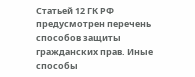Статьей 12 ГК РФ предусмотрен перечень способов защиты гражданских прав. Иные способы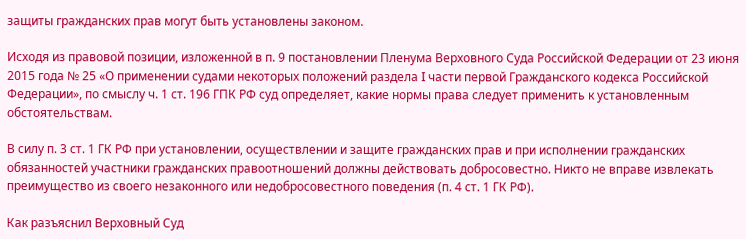защиты гражданских прав могут быть установлены законом.

Исходя из правовой позиции, изложенной в п. 9 постановлении Пленума Верховного Суда Российской Федерации от 23 июня 2015 года № 25 «О применении судами некоторых положений раздела I части первой Гражданского кодекса Российской Федерации», по смыслу ч. 1 ст. 196 ГПК РФ суд определяет, какие нормы права следует применить к установленным обстоятельствам.

В силу п. 3 ст. 1 ГК РФ при установлении, осуществлении и защите гражданских прав и при исполнении гражданских обязанностей участники гражданских правоотношений должны действовать добросовестно. Никто не вправе извлекать преимущество из своего незаконного или недобросовестного поведения (п. 4 ст. 1 ГК РФ).

Как разъяснил Верховный Суд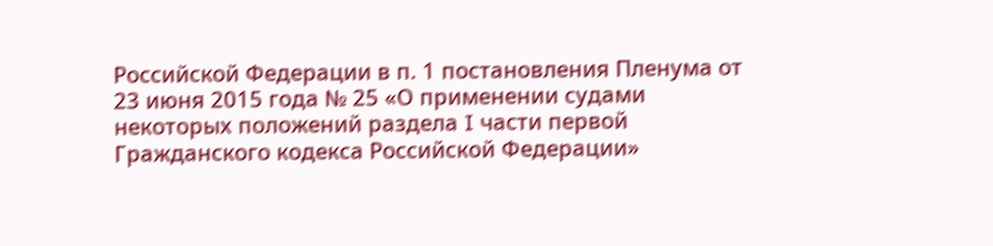Российской Федерации в п. 1 постановления Пленума от 23 июня 2015 года № 25 «О применении судами некоторых положений раздела I части первой Гражданского кодекса Российской Федерации»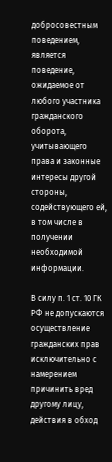добросовестным поведением, является поведение, ожидаемое от любого участника гражданского оборота, учитывающего права и законные интересы другой стороны, содействующего ей, в том числе в получении необходимой информации.

В силу п. 1 ст. 10 ГК РФ не допускаются осуществление гражданских прав исключительно с намерением причинить вред другому лицу, действия в обход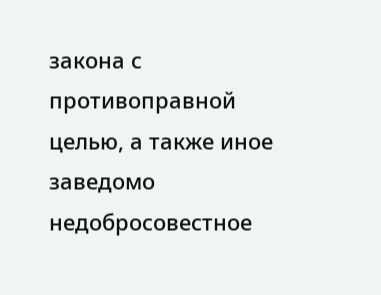закона с противоправной целью, а также иное заведомо недобросовестное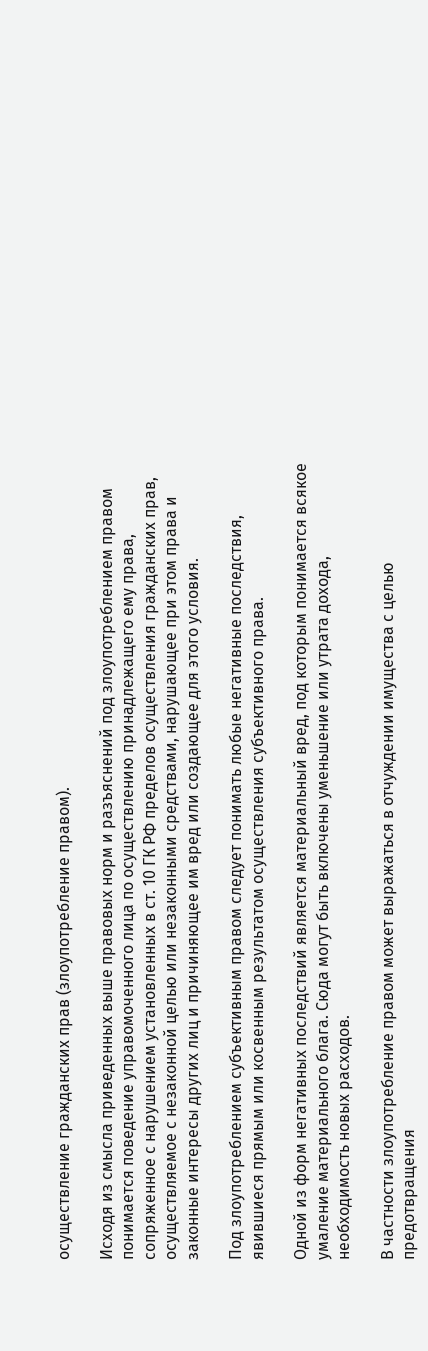осуществление гражданских прав (злоупотребление правом).

Исходя из смысла приведенных выше правовых норм и разъяснений под злоупотреблением правом понимается поведение управомоченного лица по осуществлению принадлежащего ему права, сопряженное с нарушением установленных в ст. 10 ГК РФ пределов осуществления гражданских прав, осуществляемое с незаконной целью или незаконными средствами, нарушающее при этом права и законные интересы других лиц и причиняющее им вред или создающее для этого условия.

Под злоупотреблением субъективным правом следует понимать любые негативные последствия, явившиеся прямым или косвенным результатом осуществления субъективного права.

Одной из форм негативных последствий является материальный вред, под которым понимается всякое умаление материального блага. Сюда могут быть включены уменьшение или утрата дохода, необходимость новых расходов.

В частности злоупотребление правом может выражаться в отчуждении имущества с целью предотвращения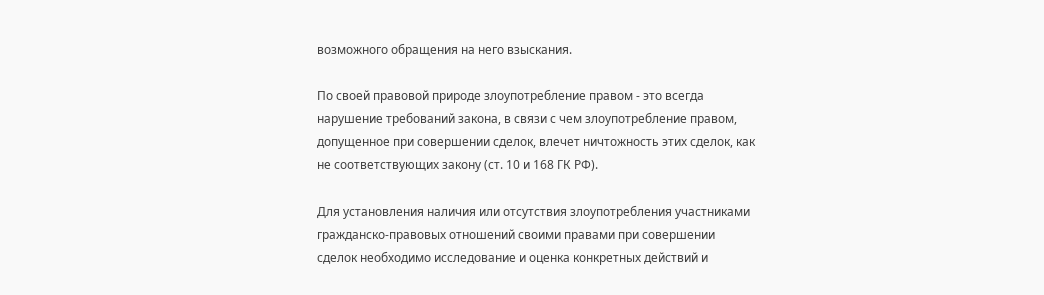возможного обращения на него взыскания.

По своей правовой природе злоупотребление правом - это всегда нарушение требований закона, в связи с чем злоупотребление правом, допущенное при совершении сделок, влечет ничтожность этих сделок, как не соответствующих закону (ст. 10 и 168 ГК РФ).

Для установления наличия или отсутствия злоупотребления участниками гражданско-правовых отношений своими правами при совершении сделок необходимо исследование и оценка конкретных действий и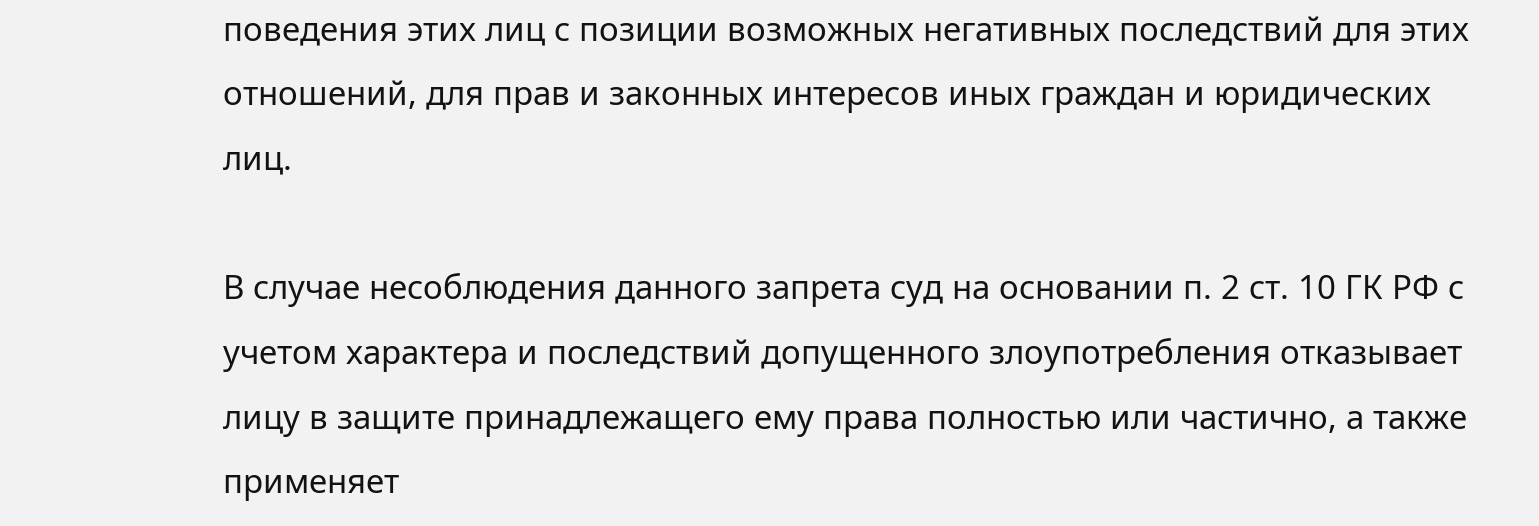поведения этих лиц с позиции возможных негативных последствий для этих отношений, для прав и законных интересов иных граждан и юридических лиц.

В случае несоблюдения данного запрета суд на основании п. 2 ст. 10 ГК РФ с учетом характера и последствий допущенного злоупотребления отказывает лицу в защите принадлежащего ему права полностью или частично, а также применяет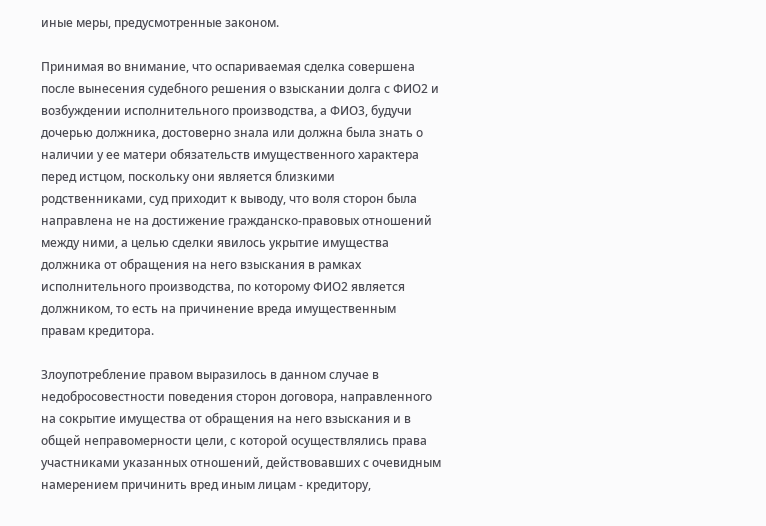иные меры, предусмотренные законом.

Принимая во внимание, что оспариваемая сделка совершена после вынесения судебного решения о взыскании долга с ФИО2 и возбуждении исполнительного производства, а ФИО3, будучи дочерью должника, достоверно знала или должна была знать о наличии у ее матери обязательств имущественного характера перед истцом, поскольку они является близкими родственниками, суд приходит к выводу, что воля сторон была направлена не на достижение гражданско-правовых отношений между ними, а целью сделки явилось укрытие имущества должника от обращения на него взыскания в рамках исполнительного производства, по которому ФИО2 является должником, то есть на причинение вреда имущественным правам кредитора.

Злоупотребление правом выразилось в данном случае в недобросовестности поведения сторон договора, направленного на сокрытие имущества от обращения на него взыскания и в общей неправомерности цели, с которой осуществлялись права участниками указанных отношений, действовавших с очевидным намерением причинить вред иным лицам - кредитору,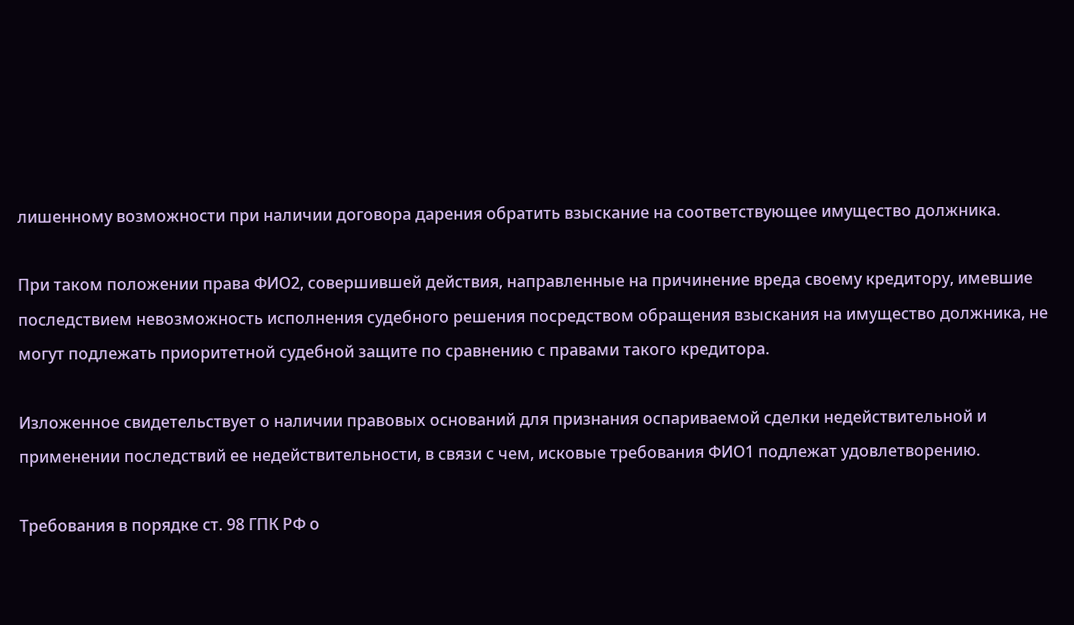лишенному возможности при наличии договора дарения обратить взыскание на соответствующее имущество должника.

При таком положении права ФИО2, совершившей действия, направленные на причинение вреда своему кредитору, имевшие последствием невозможность исполнения судебного решения посредством обращения взыскания на имущество должника, не могут подлежать приоритетной судебной защите по сравнению с правами такого кредитора.

Изложенное свидетельствует о наличии правовых оснований для признания оспариваемой сделки недействительной и применении последствий ее недействительности, в связи с чем, исковые требования ФИО1 подлежат удовлетворению.

Требования в порядке ст. 98 ГПК РФ о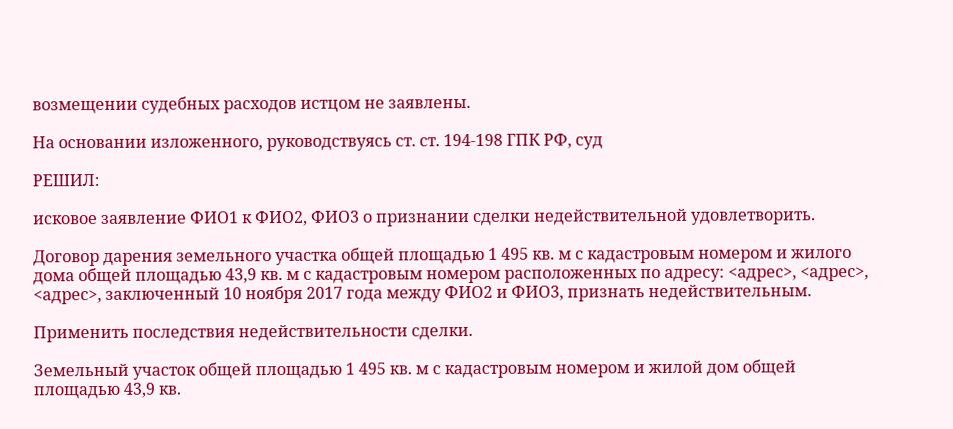возмещении судебных расходов истцом не заявлены.

На основании изложенного, руководствуясь ст. ст. 194-198 ГПК РФ, суд

РЕШИЛ:

исковое заявление ФИО1 к ФИО2, ФИО3 о признании сделки недействительной удовлетворить.

Договор дарения земельного участка общей площадью 1 495 кв. м с кадастровым номером и жилого дома общей площадью 43,9 кв. м с кадастровым номером расположенных по адресу: <адрес>, <адрес>, <адрес>, заключенный 10 ноября 2017 года между ФИО2 и ФИО3, признать недействительным.

Применить последствия недействительности сделки.

Земельный участок общей площадью 1 495 кв. м с кадастровым номером и жилой дом общей площадью 43,9 кв.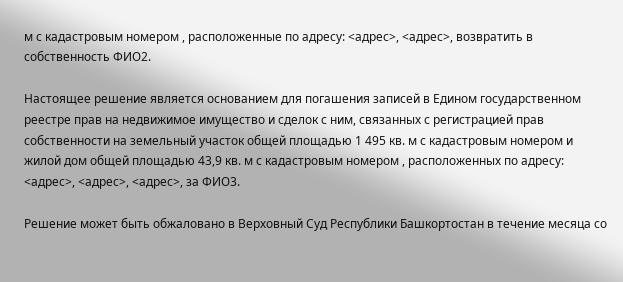м с кадастровым номером , расположенные по адресу: <адрес>, <адрес>, возвратить в собственность ФИО2.

Настоящее решение является основанием для погашения записей в Едином государственном реестре прав на недвижимое имущество и сделок с ним, связанных с регистрацией прав собственности на земельный участок общей площадью 1 495 кв. м с кадастровым номером и жилой дом общей площадью 43,9 кв. м с кадастровым номером , расположенных по адресу: <адрес>, <адрес>, <адрес>, за ФИО3.

Решение может быть обжаловано в Верховный Суд Республики Башкортостан в течение месяца со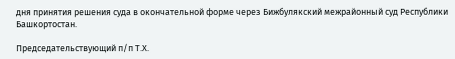дня принятия решения суда в окончательной форме через Бижбулякский межрайонный суд Республики Башкортостан.

Председательствующий п/п Т.Х.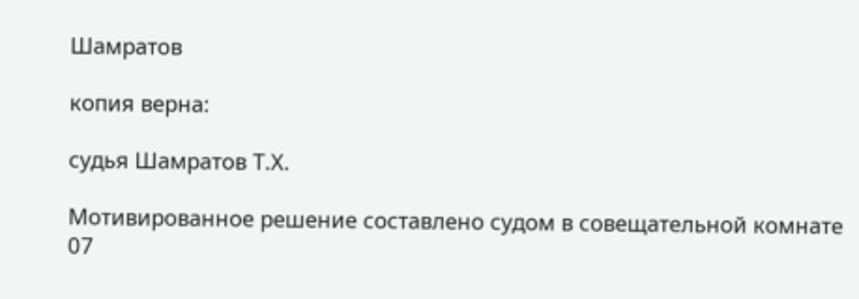Шамратов

копия верна:

судья Шамратов Т.Х.

Мотивированное решение составлено судом в совещательной комнате 07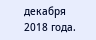декабря 2018 года.